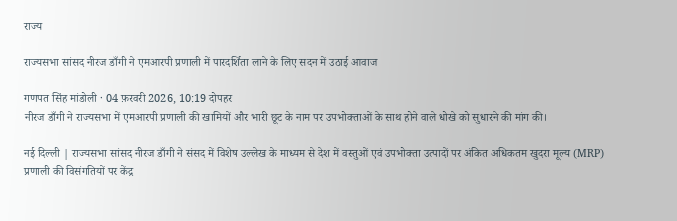राज्य

राज्यसभा सांसद नीरज डाँगी ने एमआरपी प्रणाली में पारदर्शिता लाने के लिए सदन में उठाई आवाज

गणपत सिंह मांडोली · 04 फ़रवरी 2026, 10:19 दोपहर
नीरज डाँगी ने राज्यसभा में एमआरपी प्रणाली की खामियों और भारी छूट के नाम पर उपभोक्ताओं के साथ होने वाले धोखे को सुधारने की मांग की।

नई दिल्ली | राज्यसभा सांसद नीरज डाँगी ने संसद में विशेष उल्लेख के माध्यम से देश में वस्तुओं एवं उपभोक्ता उत्पादों पर अंकित अधिकतम खुदरा मूल्य (MRP) प्रणाली की विसंगतियों पर केंद्र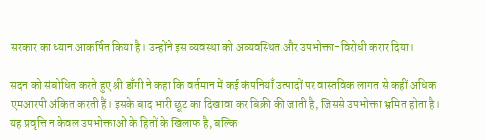सरकार का ध्यान आकर्षित किया है। उन्होंने इस व्यवस्था को अव्यवस्थित और उपभोक्ता-विरोधी करार दिया।

सदन को संबोधित करते हुए श्री डाँगी ने कहा कि वर्तमान में कई कंपनियाँ उत्पादों पर वास्तविक लागत से कहीं अधिक एमआरपी अंकित करती हैं। इसके बाद भारी छूट का दिखावा कर बिक्री की जाती है, जिससे उपभोक्ता भ्रमित होता है। यह प्रवृत्ति न केवल उपभोक्ताओं के हितों के खिलाफ है, बल्कि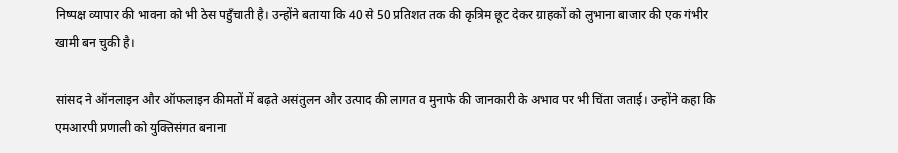निष्पक्ष व्यापार की भावना को भी ठेस पहुँचाती है। उन्होंने बताया कि 40 से 50 प्रतिशत तक की कृत्रिम छूट देकर ग्राहकों को लुभाना बाजार की एक गंभीर खामी बन चुकी है।

सांसद ने ऑनलाइन और ऑफलाइन कीमतों में बढ़ते असंतुलन और उत्पाद की लागत व मुनाफे की जानकारी के अभाव पर भी चिंता जताई। उन्होंने कहा कि एमआरपी प्रणाली को युक्तिसंगत बनाना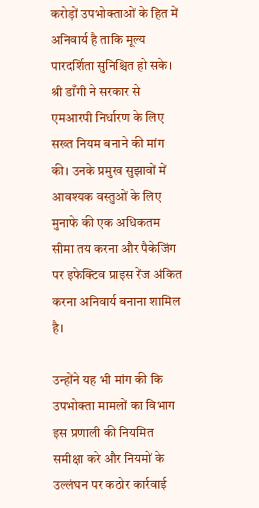करोड़ों उपभोक्ताओं के हित में अनिवार्य है ताकि मूल्य पारदर्शिता सुनिश्चित हो सके। श्री डाँगी ने सरकार से एमआरपी निर्धारण के लिए सख्त नियम बनाने की मांग की। उनके प्रमुख सुझावों में आवश्यक वस्तुओं के लिए मुनाफे की एक अधिकतम सीमा तय करना और पैकेजिंग पर इफेक्टिव प्राइस रेंज अंकित करना अनिवार्य बनाना शामिल है।

उन्होंने यह भी मांग की कि उपभोक्ता मामलों का विभाग इस प्रणाली की नियमित समीक्षा करे और नियमों के उल्लंघन पर कठोर कार्रवाई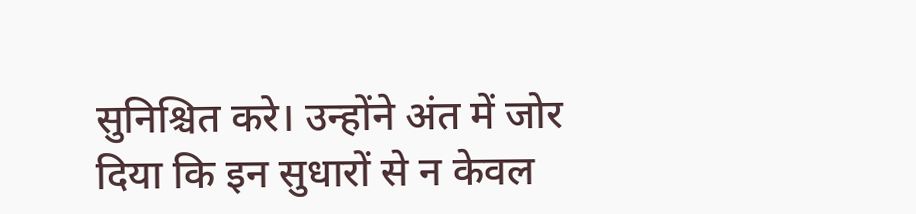सुनिश्चित करे। उन्होंने अंत में जोर दिया कि इन सुधारों से न केवल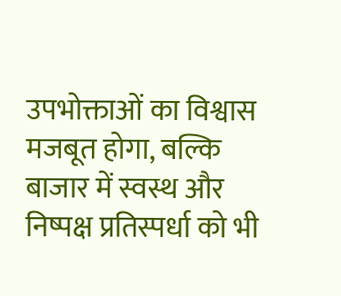उपभोक्ताओं का विश्वास मजबूत होगा, बल्कि बाजार में स्वस्थ और निष्पक्ष प्रतिस्पर्धा को भी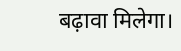बढ़ावा मिलेगा।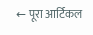← पूरा आर्टिकल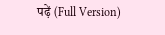पढ़ें (Full Version)